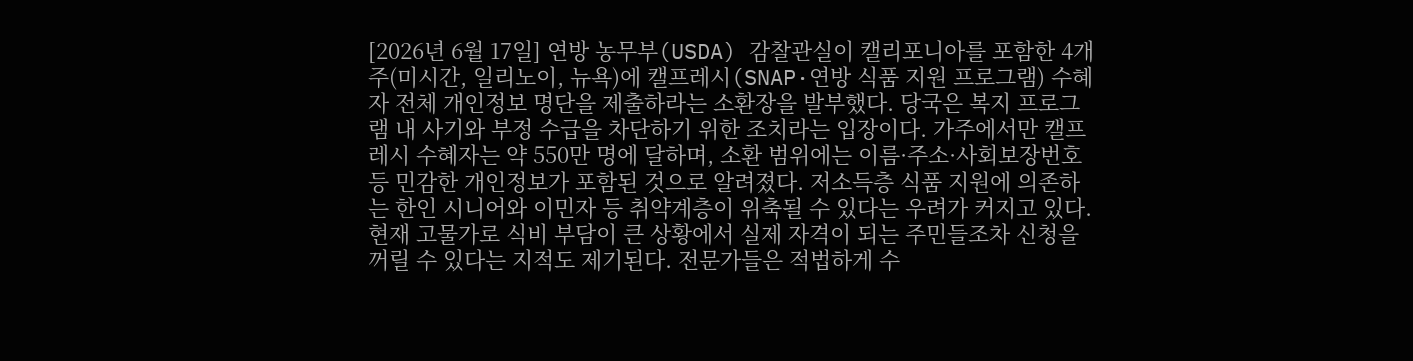[2026년 6월 17일] 연방 농무부(USDA) 감찰관실이 캘리포니아를 포함한 4개 주(미시간, 일리노이, 뉴욕)에 캘프레시(SNAP·연방 식품 지원 프로그램) 수혜자 전체 개인정보 명단을 제출하라는 소환장을 발부했다. 당국은 복지 프로그램 내 사기와 부정 수급을 차단하기 위한 조치라는 입장이다. 가주에서만 캘프레시 수혜자는 약 550만 명에 달하며, 소환 범위에는 이름·주소·사회보장번호 등 민감한 개인정보가 포함된 것으로 알려졌다. 저소득층 식품 지원에 의존하는 한인 시니어와 이민자 등 취약계층이 위축될 수 있다는 우려가 커지고 있다. 현재 고물가로 식비 부담이 큰 상황에서 실제 자격이 되는 주민들조차 신청을 꺼릴 수 있다는 지적도 제기된다. 전문가들은 적법하게 수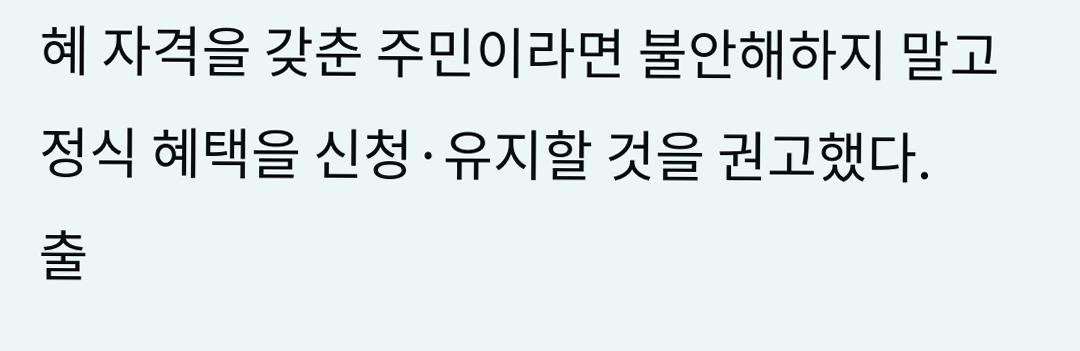혜 자격을 갖춘 주민이라면 불안해하지 말고 정식 혜택을 신청·유지할 것을 권고했다.
출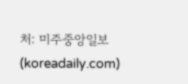처: 미주중앙일보 (koreadaily.com)